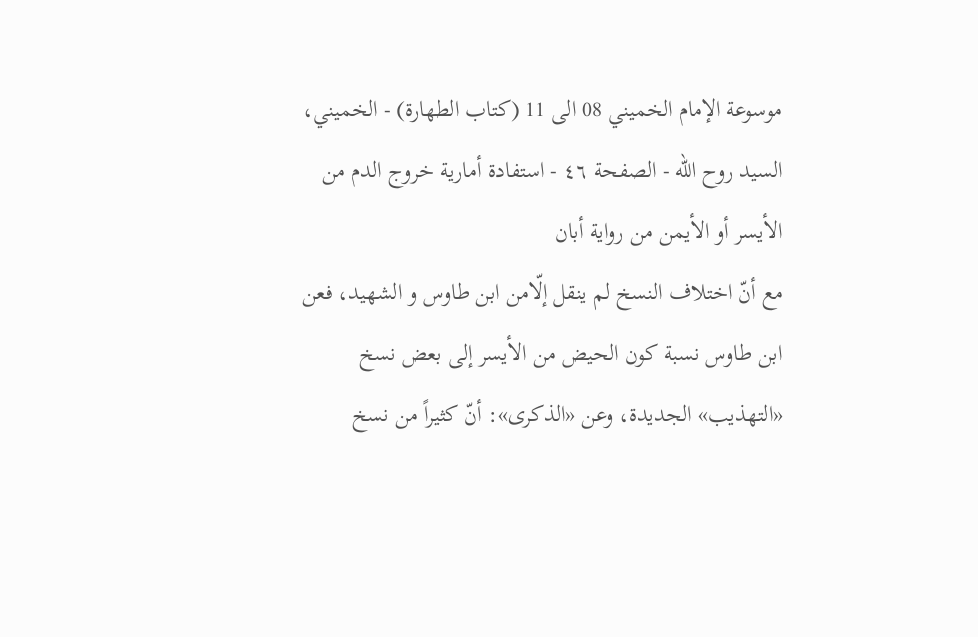موسوعة الإمام الخميني 08 الى 11 (كتاب الطهارة) - الخميني، السيد روح الله - الصفحة ٤٦ - استفادة أمارية خروج الدم من الأيسر أو الأيمن من رواية أبان
مع أنّ اختلاف النسخ لم ينقل إلّامن ابن طاوس و الشهيد، فعن ابن طاوس نسبة كون الحيض من الأيسر إلى بعض نسخ «التهذيب» الجديدة، وعن «الذكرى»: أنّ كثيراً من نسخ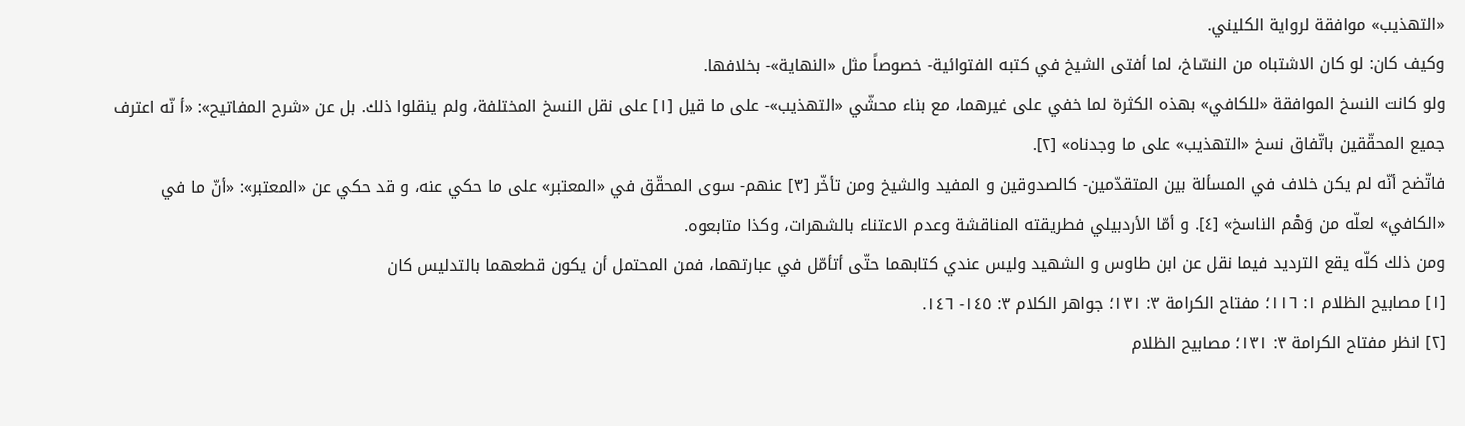«التهذيب» موافقة لرواية الكليني.
وكيف كان: لو كان الاشتباه من النسّاخ، لما أفتى الشيخ في كتبه الفتوائية- خصوصاً مثل «النهاية»- بخلافها.
ولو كانت النسخ الموافقة «للكافي» بهذه الكثرة لما خفي على غيرهما، مع بناء محشّي «التهذيب»- على ما قيل [١] على نقل النسخ المختلفة، ولم ينقلوا ذلك. بل عن «شرح المفاتيح»: «أ نّه اعترف جميع المحقّقين باتّفاق نسخ «التهذيب» على ما وجدناه» [٢].
فاتّضح أنّه لم يكن خلاف في المسألة بين المتقدّمين- كالصدوقين و المفيد والشيخ ومن تأخّر [٣] عنهم- سوى المحقّق في «المعتبر» على ما حكي عنه، و قد حكي عن «المعتبر»: «أنّ ما في «الكافي» لعلّه من وَهْم الناسخ» [٤]. و أمّا الأردبيلي فطريقته المناقشة وعدم الاعتناء بالشهرات، وكذا متابعوه.
ومن ذلك كلّه يقع الترديد فيما نقل عن ابن طاوس و الشهيد وليس عندي كتابهما حتّى أتأمّل في عبارتهما، فمن المحتمل أن يكون قطعهما بالتدليس كان
[١] مصابيح الظلام ١: ١١٦؛ مفتاح الكرامة ٣: ١٣١؛ جواهر الكلام ٣: ١٤٥- ١٤٦.
[٢] انظر مفتاح الكرامة ٣: ١٣١؛ مصابيح الظلام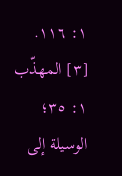١: ١١٦.
[٣] المهذّب ١: ٣٥؛ الوسيلة إلى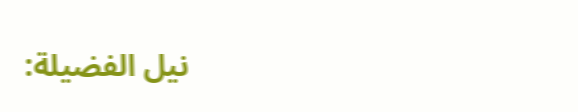نيل الفضيلة: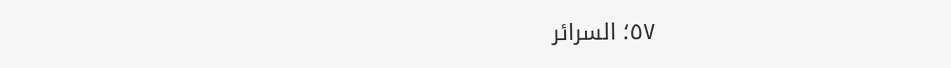٥٧؛ السرائر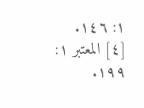١: ١٤٦.
[٤] المعتبر ١: ١٩٩.